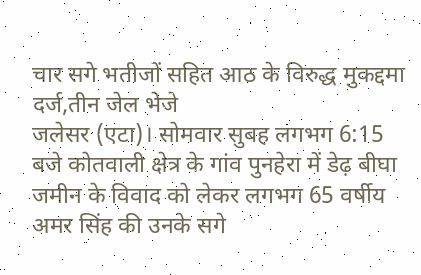चार सगे भतीजों सहित आठ के विरुद्ध मुकद्दमा दर्ज,तीन जेल भेजे
जलेसर (एटा)। सोमवार सुबह लगभग 6:15 बजे कोतवाली क्षेत्र के गांव पुनहेरा में डेढ़ बीघा जमीन के विवाद को लेकर लगभग 65 वर्षीय अमर सिंह की उनके सगे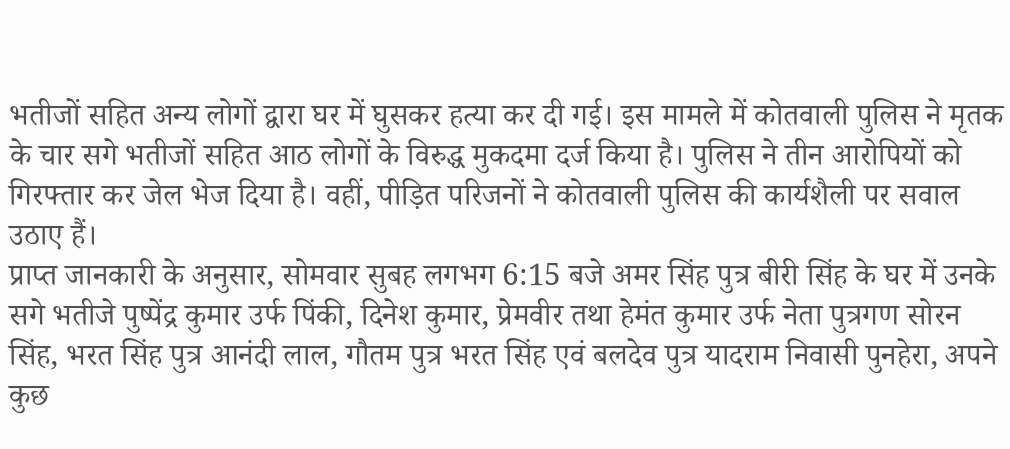भतीजों सहित अन्य लोगों द्वारा घर में घुसकर हत्या कर दी गई। इस मामले में कोतवाली पुलिस ने मृतक के चार सगे भतीजों सहित आठ लोगों के विरुद्ध मुकदमा दर्ज किया है। पुलिस ने तीन आरोपियों को गिरफ्तार कर जेल भेज दिया है। वहीं, पीड़ित परिजनों ने कोतवाली पुलिस की कार्यशैली पर सवाल उठाए हैं।
प्राप्त जानकारी के अनुसार, सोमवार सुबह लगभग 6:15 बजे अमर सिंह पुत्र बीरी सिंह के घर में उनके सगे भतीजे पुष्पेंद्र कुमार उर्फ पिंकी, दिनेश कुमार, प्रेमवीर तथा हेमंत कुमार उर्फ नेता पुत्रगण सोरन सिंह, भरत सिंह पुत्र आनंदी लाल, गौतम पुत्र भरत सिंह एवं बलदेव पुत्र यादराम निवासी पुनहेरा, अपने कुछ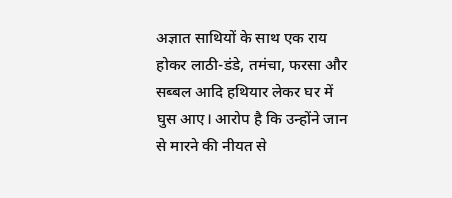अज्ञात साथियों के साथ एक राय होकर लाठी-डंडे, तमंचा, फरसा और सब्बल आदि हथियार लेकर घर में घुस आए। आरोप है कि उन्होंने जान से मारने की नीयत से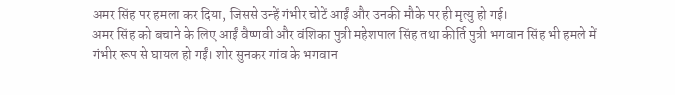अमर सिंह पर हमला कर दिया, जिससे उन्हें गंभीर चोटें आईं और उनकी मौके पर ही मृत्यु हो गई।
अमर सिंह को बचाने के लिए आईं वैष्णवी और वंशिका पुत्री महेशपाल सिंह तथा कीर्ति पुत्री भगवान सिंह भी हमले में गंभीर रूप से घायल हो गईं। शोर सुनकर गांव के भगवान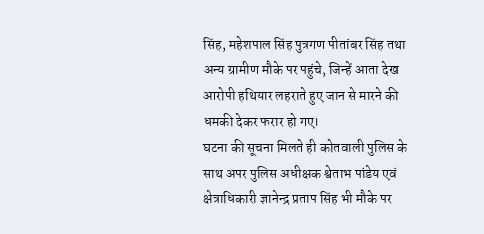सिंह, महेशपाल सिंह पुत्रगण पीतांबर सिंह तथा अन्य ग्रामीण मौके पर पहुंचे, जिन्हें आता देख आरोपी हथियार लहराते हुए जान से मारने की धमकी देकर फरार हो गए।
घटना की सूचना मिलते ही कोतवाली पुलिस के साथ अपर पुलिस अधीक्षक श्वेताभ पांडेय एवं क्षेत्राधिकारी ज्ञानेन्द्र प्रताप सिंह भी मौके पर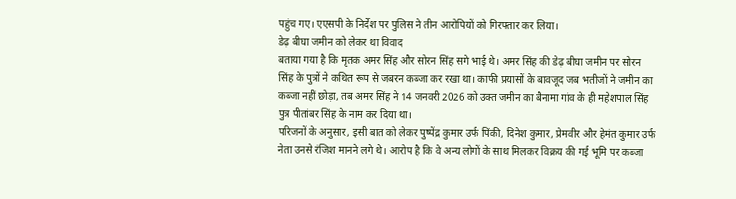पहुंच गए। एएसपी के निर्देश पर पुलिस ने तीन आरोपियों को गिरफ्तार कर लिया।
डेढ़ बीघा जमीन को लेकर था विवाद
बताया गया है कि मृतक अमर सिंह और सोरन सिंह सगे भाई थे। अमर सिंह की डेढ़ बीघा जमीन पर सोरन सिंह के पुत्रों ने कथित रूप से जबरन कब्जा कर रखा था। काफी प्रयासों के बावजूद जब भतीजों ने जमीन का कब्जा नहीं छोड़ा, तब अमर सिंह ने 14 जनवरी 2026 को उक्त जमीन का बैनामा गांव के ही महेशपाल सिंह पुत्र पीतांबर सिंह के नाम कर दिया था।
परिजनों के अनुसार, इसी बात को लेकर पुष्पेंद्र कुमार उर्फ पिंकी, दिनेश कुमार, प्रेमवीर और हेमंत कुमार उर्फ नेता उनसे रंजिश मानने लगे थे। आरोप है कि वे अन्य लोगों के साथ मिलकर विक्रय की गई भूमि पर कब्जा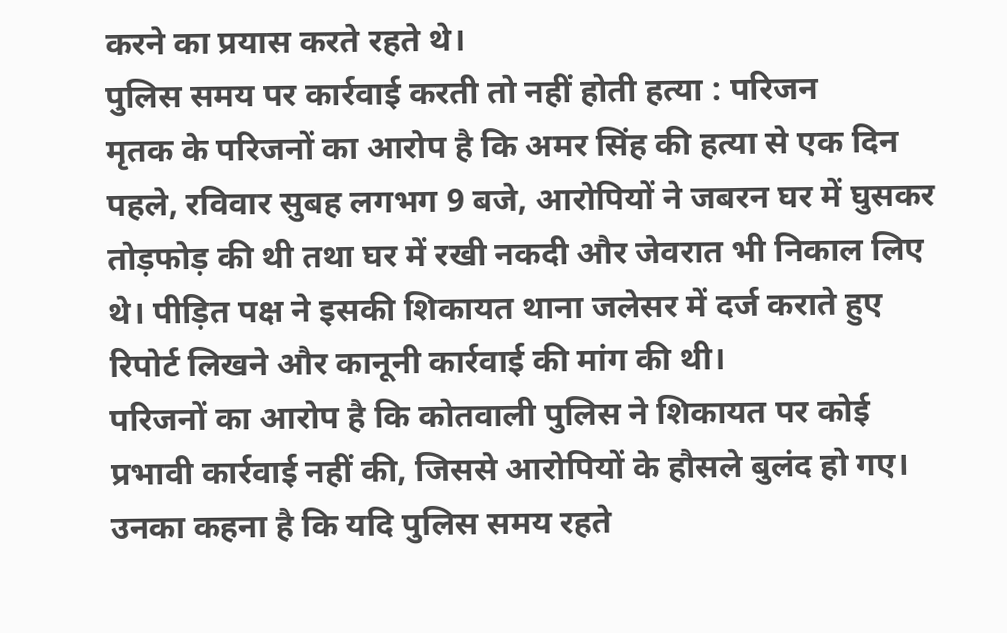करने का प्रयास करते रहते थे।
पुलिस समय पर कार्रवाई करती तो नहीं होती हत्या : परिजन
मृतक के परिजनों का आरोप है कि अमर सिंह की हत्या से एक दिन पहले, रविवार सुबह लगभग 9 बजे, आरोपियों ने जबरन घर में घुसकर तोड़फोड़ की थी तथा घर में रखी नकदी और जेवरात भी निकाल लिए थे। पीड़ित पक्ष ने इसकी शिकायत थाना जलेसर में दर्ज कराते हुए रिपोर्ट लिखने और कानूनी कार्रवाई की मांग की थी।
परिजनों का आरोप है कि कोतवाली पुलिस ने शिकायत पर कोई प्रभावी कार्रवाई नहीं की, जिससे आरोपियों के हौसले बुलंद हो गए। उनका कहना है कि यदि पुलिस समय रहते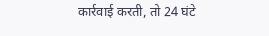कार्रवाई करती, तो 24 घंटे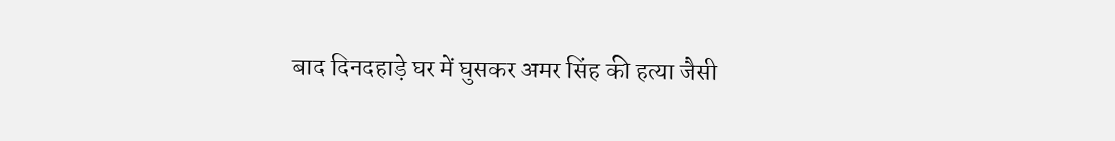बाद दिनदहाड़े घर में घुसकर अमर सिंह की हत्या जैसी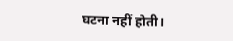घटना नहीं होती।